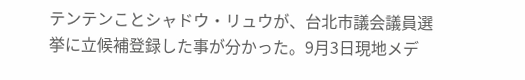テンテンことシャドウ・リュウが、台北市議会議員選挙に立候補登録した事が分かった。9月3日現地メデ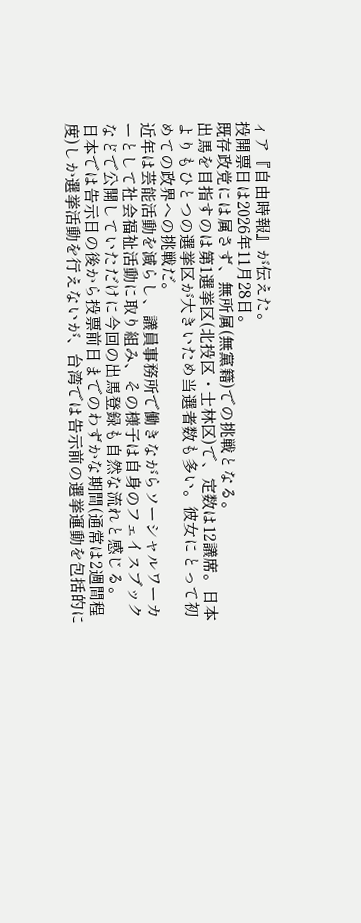ィア『自由時報』が伝えた。
投開票日は2026年11月28日。
既存政党には属さず、無所属(無黨籍)での挑戦となる。
出馬を目指すのは第1選挙区(北投区・士林区)で、定数は12議席。日本よりもひとつの選挙区が大きいため当選者数も多い。彼女にとって初めての政界への挑戦だ。
近年は芸能活動を減らし、議員事務所で働きながらソーシャルワーカーとして社会福祉活動に取り組み、その様子は自身のフェイスブックなどで公開していただけに今回の出馬登録も自然な流れと感じる。
日本では告示日の後から投票前日までのわずかな期間(通常は2週間程度)しか選挙活動を行えないが、台湾では告示前の選挙運動を包括的に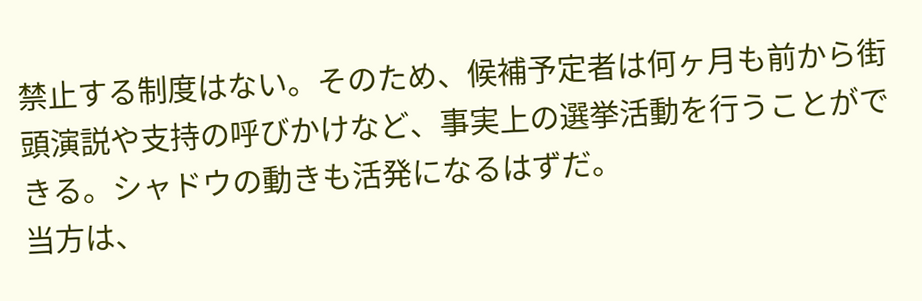禁止する制度はない。そのため、候補予定者は何ヶ月も前から街頭演説や支持の呼びかけなど、事実上の選挙活動を行うことができる。シャドウの動きも活発になるはずだ。
当方は、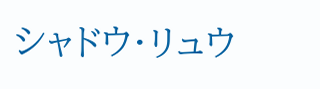シャドウ・リュウ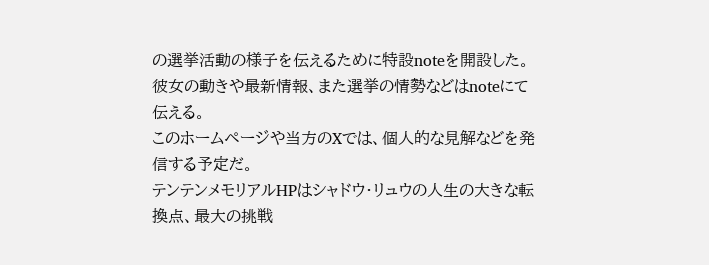の選挙活動の様子を伝えるために特設noteを開設した。
彼女の動きや最新情報、また選挙の情勢などはnoteにて伝える。
このホームページや当方のXでは、個人的な見解などを発信する予定だ。
テンテンメモリアルHPはシャドウ・リュウの人生の大きな転換点、最大の挑戦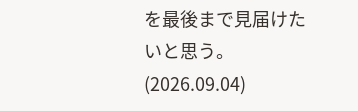を最後まで見届けたいと思う。
(2026.09.04)